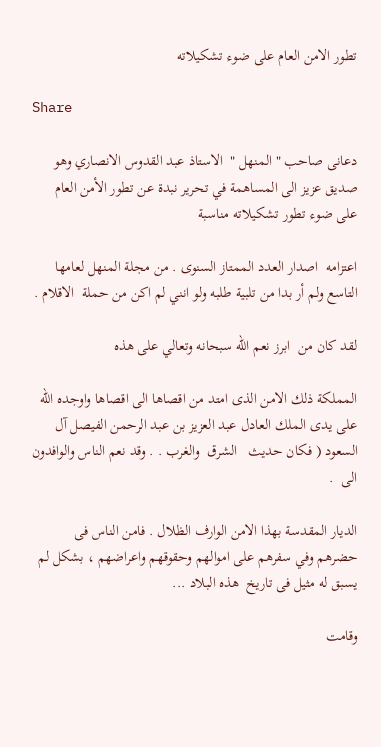تطور الامن العام على ضوء تشكيلاته

Share

دعانى صاحب " المنهل "  الاستاذ عبد القدوس الانصاري وهو صديق عزيز الى المساهمة في تحرير نبدة عن تطور الأمن العام على ضوء تطور تشكيلاته مناسبة

اعتزامه  اصدار العدد الممتاز السنوى . من مجلة المنهل لعامها التاسع ولم أر بدا من تلبية طلبه ولو انني لم اكن من حملة  الاقلام .

لقد كان من  ابرز نعم الله سبحانه وتعالي على هذه

المملكة ذلك الامن الذى امتد من اقصاها الى اقصاها واوجده الله على يدى الملك العادل عبد العزيز بن عبد الرحمن الفيصل آل السعود ( فكان حديث   الشرق  والغرب . . وقد نعم الناس والوافدون الى  .

الديار المقدسة بهذا الامن الوارف الظلال . فامن الناس فى حضرهم وفي سفرهم على اموالهم وحقوقهم واعراضهم ، بشكل لم يسبق له مثيل فى تاريخ  هذه البلاد ...

وقامت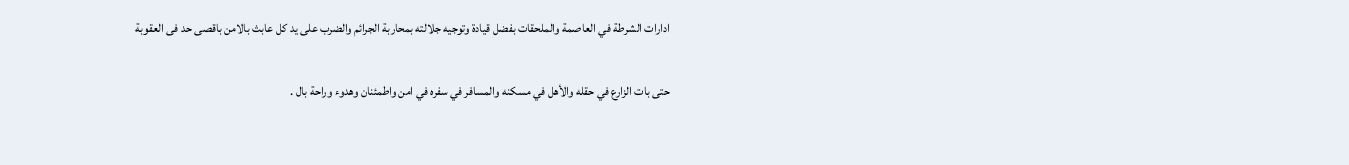ادارات الشرطة في العاصمة والملحقات بفضل قيادة وتوجيه جلالته بمحاربة الجرائم والضرب على يد كل عابث بالامن باقصى حد فى العقوبة

حتى بات الزارع في حقله والأهل في مسكنه والمسافر في سفره في امن واطمئنان وهدوء وراحة بال .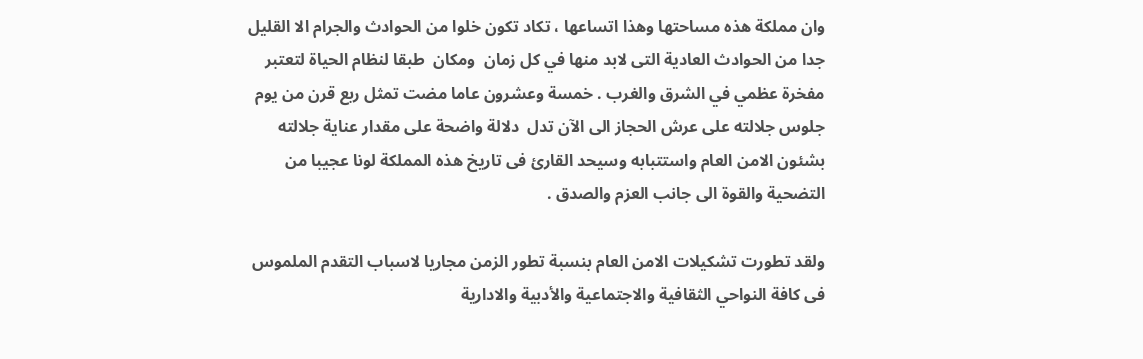وان مملكة هذه مساحتها وهذا اتساعها ، تكاد تكون خلوا من الحوادث والجرام الا القليل جدا من الحوادث العادية التى لابد منها في كل زمان  ومكان  طبقا لنظام الحياة لتعتبر مفخرة عظمي في الشرق والغرب . خمسة وعشرون عاما مضت تمثل ربع قرن من يوم جلوس جلالته على عرش الحجاز الى الآن تدل  دلالة واضحة على مقدار عناية جلالته بشئون الامن العام واستتبابه وسيحد القارئ فى تاريخ هذه المملكة لونا عجيبا من التضحية والقوة الى جانب العزم والصدق .

ولقد تطورت تشكيلات الامن العام بنسبة تطور الزمن مجاريا لاسباب التقدم الملموس فى كافة النواحي الثقافية والاجتماعية والأدبية والادارية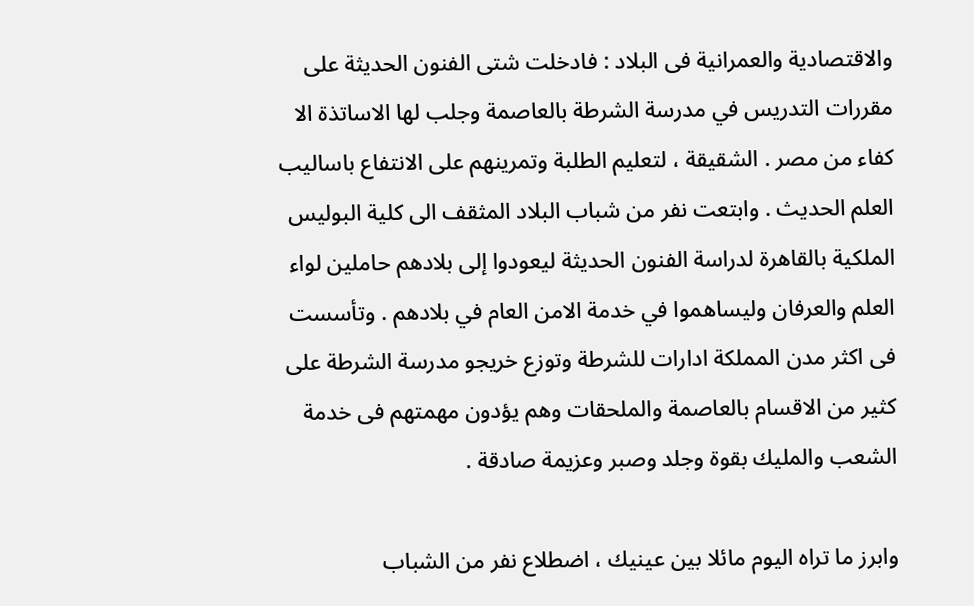والاقتصادية والعمرانية فى البلاد : فادخلت شتى الفنون الحديثة على مقررات التدريس في مدرسة الشرطة بالعاصمة وجلب لها الاساتذة الا كفاء من مصر . الشقيقة ، لتعليم الطلبة وتمرينهم على الانتفاع باساليب العلم الحديث . وابتعت نفر من شباب البلاد المثقف الى كلية البوليس الملكية بالقاهرة لدراسة الفنون الحديثة ليعودوا إلى بلادهم حاملين لواء العلم والعرفان وليساهموا في خدمة الامن العام في بلادهم . وتأسست فى اكثر مدن المملكة ادارات للشرطة وتوزع خريجو مدرسة الشرطة على كثير من الاقسام بالعاصمة والملحقات وهم يؤدون مهمتهم فى خدمة الشعب والمليك بقوة وجلد وصبر وعزيمة صادقة .

وابرز ما تراه اليوم مائلا بين عينيك ، اضطلاع نفر من الشباب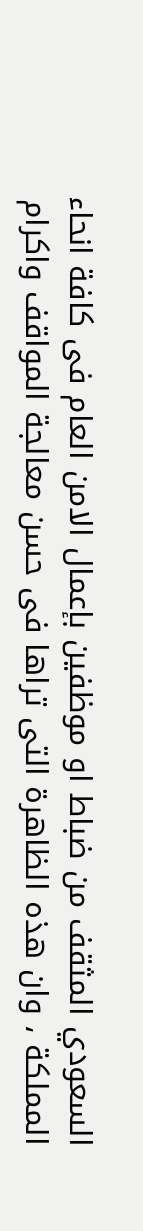السعودي المثقف من ضباط او موظفين بإعمال الامن العام فى كافة انحاء المملكة ، وان هذه الظاهرة التى تراها فى حسن معالجة المواقف واكرام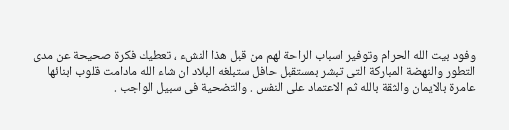وفود بيت الله الحرام وتوفير اسباب الراحة لهم من قبل هذا النشء ، تعطيك فكرة صحيحة عن مدى التطور والنهضة المباركة التى تبشر بمستقبل حافل ستبلغه البلاد ان شاء الله مادامت قلوب ابنائها عامرة بالايمان والثقة بالله ثم الاعتماد على النفس . والتضحية فى سبيل الواجب .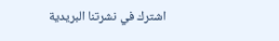اشترك في نشرتنا البريدية